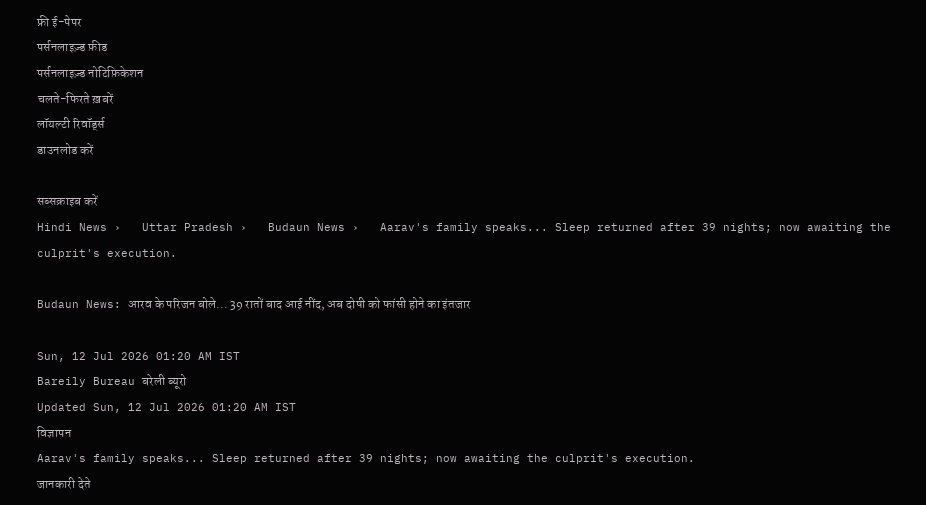फ्री ई-पेपर
पर्सनलाइज़्ड फ़ीड
पर्सनलाइज़्ड नोटिफ़िकेशन
चलते-फिरते ख़बरें
लॉयल्टी रिवॉर्ड्स
डाउनलोड करें

सब्सक्राइब करें
Hindi News ›   Uttar Pradesh ›   Budaun News ›   Aarav's family speaks... Sleep returned after 39 nights; now awaiting the culprit's execution.

Budaun News: आरव के परिजन बोले... 39 रातों बाद आई नींद, अब दोषी को फांसी होने का इंतजार

Sun, 12 Jul 2026 01:20 AM IST
Bareily Bureau बरेली ब्यूरो
Updated Sun, 12 Jul 2026 01:20 AM IST
विज्ञापन
Aarav's family speaks... Sleep returned after 39 nights; now awaiting the culprit's execution.
जानकारी देते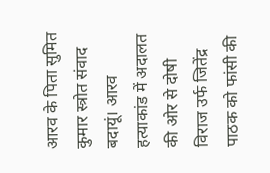आरव के पिता सुमित कुमार स्त्रोत संवाद
बदायूं। आरव हत्याकांड में अदालत की ओर से दोषी विराज उर्फ जितेंद्र पाठक को फांसी की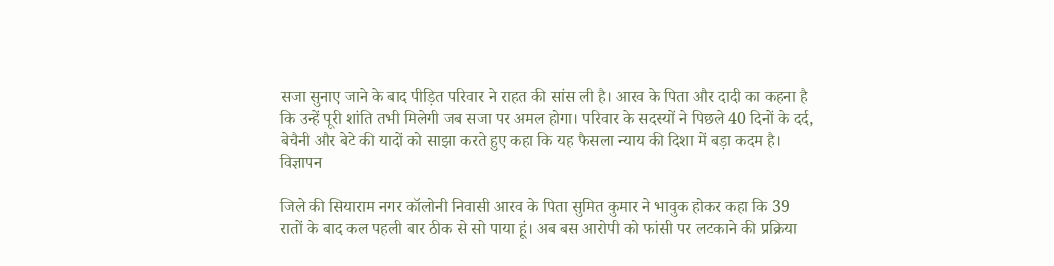सजा सुनाए जाने के बाद पीड़ित परिवार ने राहत की सांस ली है। आरव के पिता और दादी का कहना है कि उन्हें पूरी शांति तभी मिलेगी जब सजा पर अमल होगा। परिवार के सदस्यों ने पिछले 40 दिनों के दर्द, बेचैनी और बेटे की यादों को साझा करते हुए कहा कि यह फैसला न्याय की दिशा में बड़ा कदम है।
विज्ञापन

जिले की सियाराम नगर कॉलोनी निवासी आरव के पिता सुमित कुमार ने भावुक होकर कहा कि 39 रातों के बाद कल पहली बार ठीक से सो पाया हूं। अब बस आरोपी को फांसी पर लटकाने की प्रक्रिया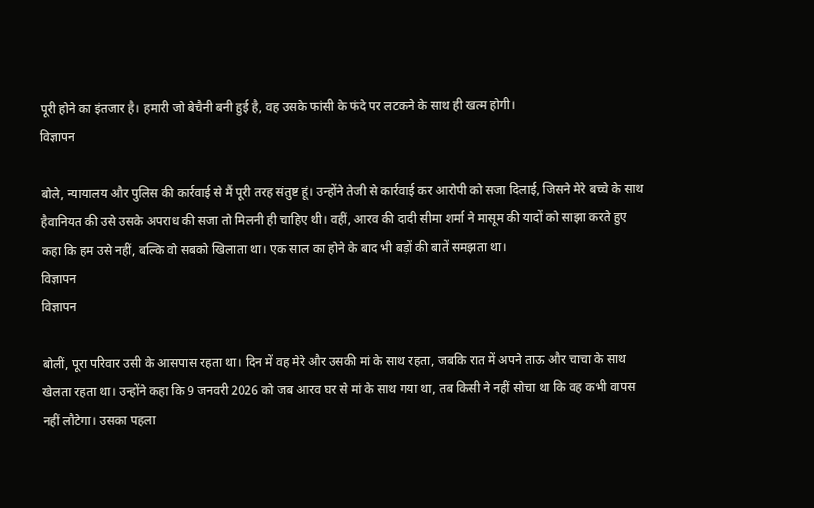पूरी होने का इंतजार है। हमारी जो बेचैनी बनी हुई है, वह उसके फांसी के फंदे पर लटकने के साथ ही खत्म होगी।
विज्ञापन

बोले, न्यायालय और पुलिस की कार्रवाई से मैं पूरी तरह संतुष्ट हूं। उन्होंने तेजी से कार्रवाई कर आरोपी को सजा दिलाई, जिसने मेरे बच्चे के साथ हैवानियत की उसे उसके अपराध की सजा तो मिलनी ही चाहिए थी। वहीं, आरव की दादी सीमा शर्मा ने मासूम की यादों को साझा करते हुए कहा कि हम उसे नहीं, बल्कि वो सबको खिलाता था। एक साल का होने के बाद भी बड़ों की बातें समझता था।
विज्ञापन
विज्ञापन

बोलीं, पूरा परिवार उसी के आसपास रहता था। दिन में वह मेरे और उसकी मां के साथ रहता, जबकि रात में अपने ताऊ और चाचा के साथ खेलता रहता था। उन्होंने कहा कि 9 जनवरी 2026 को जब आरव घर से मां के साथ गया था, तब किसी ने नहीं सोचा था कि वह कभी वापस नहीं लौटेगा। उसका पहला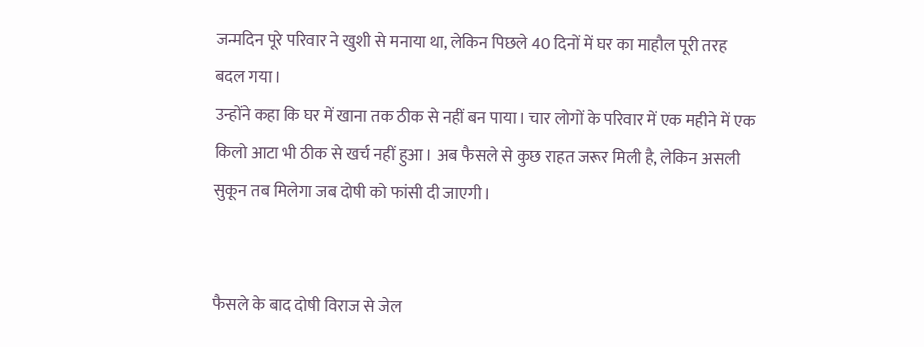जन्मदिन पूरे परिवार ने खुशी से मनाया था, लेकिन पिछले 40 दिनों में घर का माहौल पूरी तरह बदल गया।
उन्होंने कहा कि घर में खाना तक ठीक से नहीं बन पाया। चार लोगों के परिवार में एक महीने में एक किलो आटा भी ठीक से खर्च नहीं हुआ। अब फैसले से कुछ राहत जरूर मिली है, लेकिन असली सुकून तब मिलेगा जब दोषी को फांसी दी जाएगी।


फैसले के बाद दोषी विराज से जेल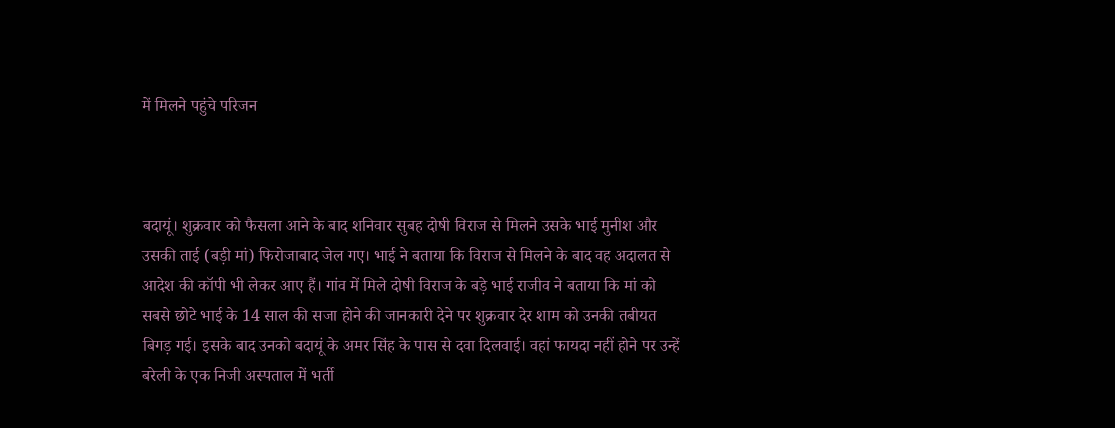में मिलने पहुंचे परिजन



बदायूं। शुक्रवार को फैसला आने के बाद शनिवार सुबह दोषी विराज से मिलने उसके भाई मुनीश और उसकी ताई (बड़ी मां) फिरोजाबाद जेल गए। भाई ने बताया कि विराज से मिलने के बाद वह अदालत से आदेश की कॉपी भी लेकर आए हैं। गांव में मिले दोषी विराज के बड़े भाई राजीव ने बताया कि मां को सबसे छोटे भाई के 14 साल की सजा होने की जानकारी देने पर शुक्रवार देर शाम को उनकी तबीयत बिगड़ गई। इसके बाद उनको बदायूं के अमर सिंह के पास से दवा दिलवाई। वहां फायदा नहीं होने पर उन्हें बरेली के एक निजी अस्पताल में भर्ती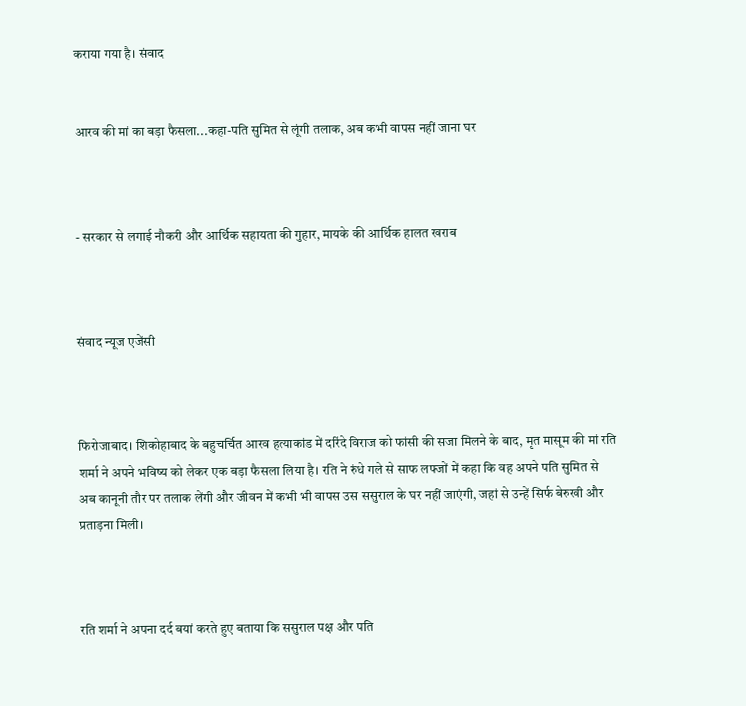कराया गया है। संवाद


आरव की मां का बड़ा फैसला...कहा-पति सुमित से लूंगी तलाक, अब कभी वापस नहीं जाना घर



- सरकार से लगाई नौकरी और आर्थिक सहायता की गुहार, मायके की आर्थिक हालत खराब



संवाद न्यूज एजेंसी



फिरोजाबाद। शिकोहाबाद के बहुचर्चित आरव हत्याकांड में दरिंदे विराज को फांसी की सजा मिलने के बाद, मृत मासूम की मां रति शर्मा ने अपने भविष्य को लेकर एक बड़ा फैसला लिया है। रति ने रुंधे गले से साफ लफ्जों में कहा कि वह अपने पति सुमित से अब कानूनी तौर पर तलाक लेंगी और जीवन में कभी भी वापस उस ससुराल के घर नहीं जाएंगी, जहां से उन्हें सिर्फ बेरुखी और प्रताड़ना मिली।



रति शर्मा ने अपना दर्द बयां करते हुए बताया कि ससुराल पक्ष और पति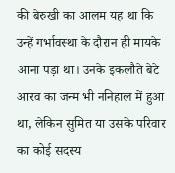की बेरुखी का आलम यह था कि उन्हें गर्भावस्था के दौरान ही मायके आना पड़ा था। उनके इकलौते बेटे आरव का जन्म भी ननिहाल में हुआ था, लेकिन सुमित या उसके परिवार का कोई सदस्य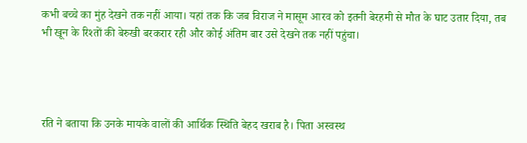कभी बच्चे का मुंह देखने तक नहीं आया। यहां तक कि जब विराज ने मासूम आरव को इतनी बेरहमी से मौत के घाट उतार दिया, तब भी खून के रिश्तों की बेरुखी बरकरार रही और कोई अंतिम बार उसे देखने तक नहीं पहुंचा।




रति ने बताया कि उनके मायके वालों की आर्थिक स्थिति बेहद खराब है। पिता अस्वस्थ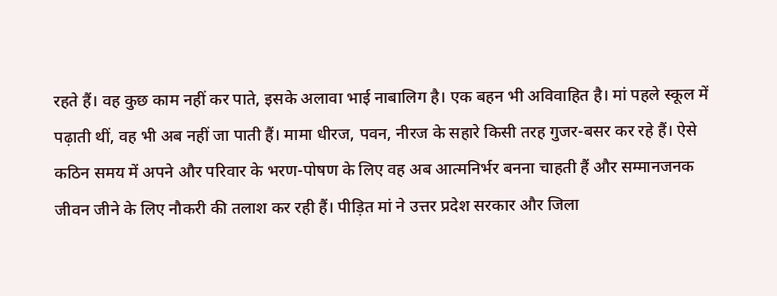रहते हैं। वह कुछ काम नहीं कर पाते, इसके अलावा भाई नाबालिग है। एक बहन भी अविवाहित है। मां पहले स्कूल में पढ़ाती थीं, वह भी अब नहीं जा पाती हैं। मामा धीरज, पवन, नीरज के सहारे किसी तरह गुजर-बसर कर रहे हैं। ऐसे कठिन समय में अपने और परिवार के भरण-पोषण के लिए वह अब आत्मनिर्भर बनना चाहती हैं और सम्मानजनक जीवन जीने के लिए नौकरी की तलाश कर रही हैं। पीड़ित मां ने उत्तर प्रदेश सरकार और जिला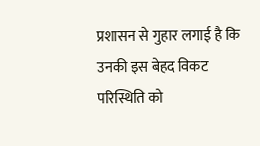प्रशासन से गुहार लगाई है कि उनकी इस बेहद विकट परिस्थिति को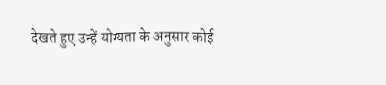देखते हुए उन्हें योग्यता के अनुसार कोई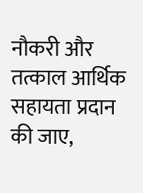नौकरी और तत्काल आर्थिक सहायता प्रदान की जाए,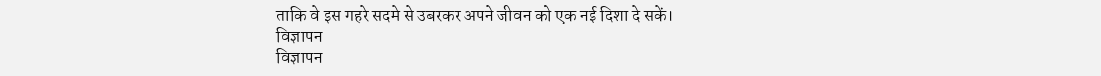ताकि वे इस गहरे सदमे से उबरकर अपने जीवन को एक नई दिशा दे सकें।
विज्ञापन
विज्ञापन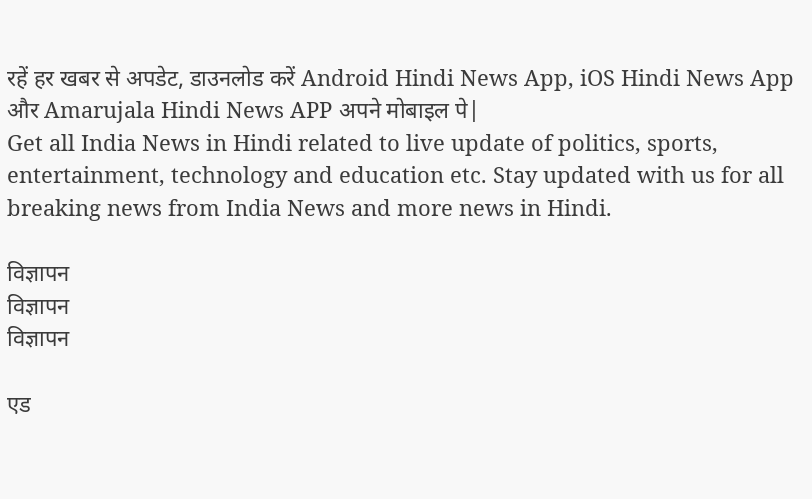रहें हर खबर से अपडेट, डाउनलोड करें Android Hindi News App, iOS Hindi News App और Amarujala Hindi News APP अपने मोबाइल पे|
Get all India News in Hindi related to live update of politics, sports, entertainment, technology and education etc. Stay updated with us for all breaking news from India News and more news in Hindi.

विज्ञापन
विज्ञापन
विज्ञापन

एड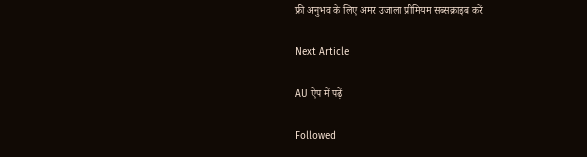फ्री अनुभव के लिए अमर उजाला प्रीमियम सब्सक्राइब करें

Next Article

AU ऐप में पढ़ें

Followed